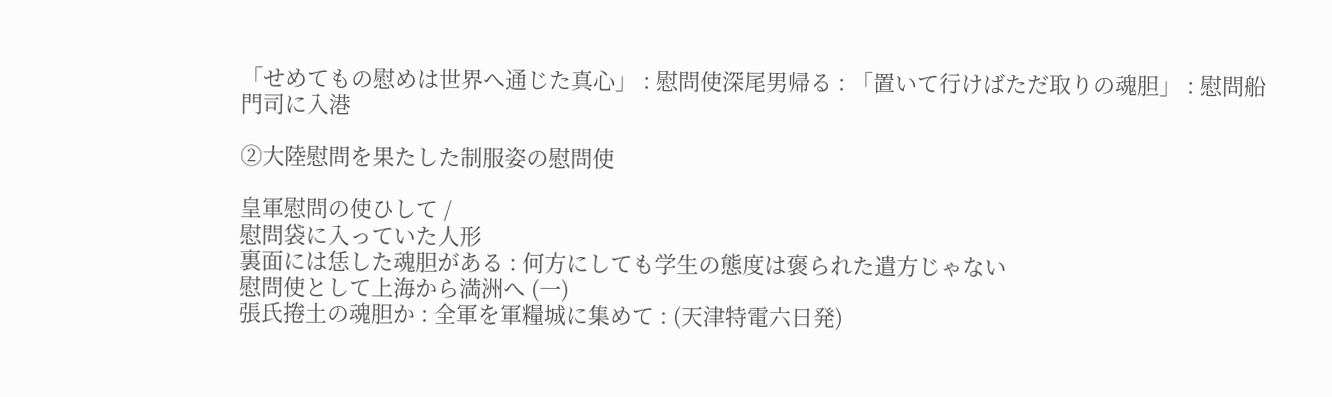「せめてもの慰めは世界へ通じた真心」 : 慰問使深尾男帰る : 「置いて行けばただ取りの魂胆」 : 慰問船門司に入港

②大陸慰問を果たした制服姿の慰問使

皇軍慰問の使ひして /
慰問袋に入っていた人形
裏面には恁した魂胆がある : 何方にしても学生の態度は褒られた遣方じゃない
慰問使として上海から満洲へ (一)
張氏捲土の魂胆か : 全軍を軍糧城に集めて : (天津特電六日発)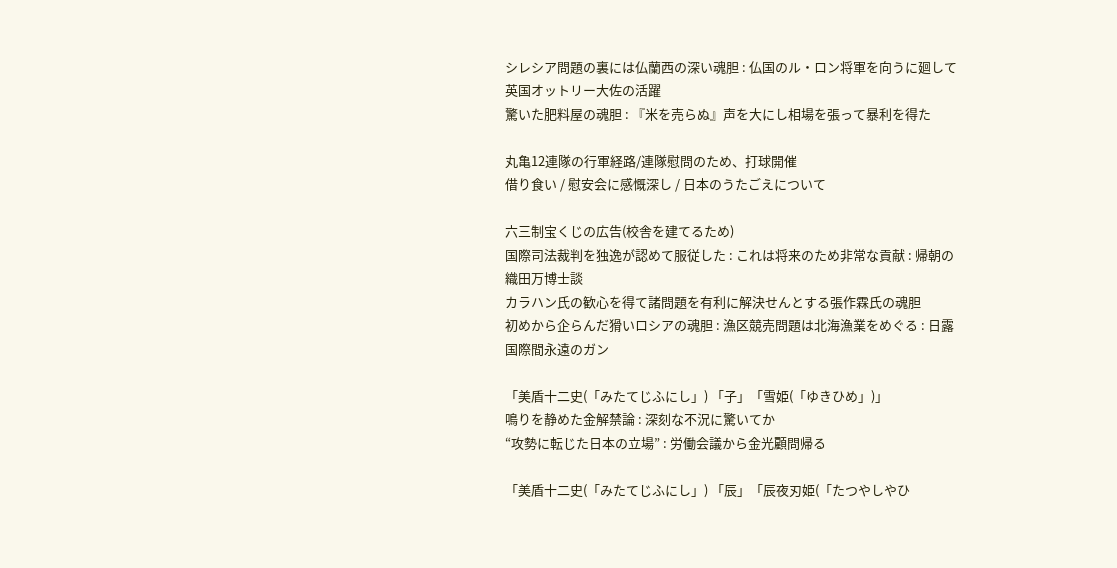シレシア問題の裏には仏蘭西の深い魂胆 : 仏国のル・ロン将軍を向うに廻して英国オットリー大佐の活躍
驚いた肥料屋の魂胆 : 『米を売らぬ』声を大にし相場を張って暴利を得た

丸亀12連隊の行軍経路/連隊慰問のため、打球開催
借り食い / 慰安会に感慨深し / 日本のうたごえについて

六三制宝くじの広告(校舎を建てるため)
国際司法裁判を独逸が認めて服従した : これは将来のため非常な貢献 : 帰朝の織田万博士談
カラハン氏の歓心を得て諸問題を有利に解決せんとする張作霖氏の魂胆
初めから企らんだ猾いロシアの魂胆 : 漁区競売問題は北海漁業をめぐる : 日露国際間永遠のガン

「美盾十二史(「みたてじふにし」) 「子」「雪姫(「ゆきひめ」)」
鳴りを静めた金解禁論 : 深刻な不況に驚いてか
“攻勢に転じた日本の立場” : 労働会議から金光顧問帰る

「美盾十二史(「みたてじふにし」) 「辰」「辰夜刃姫(「たつやしやひ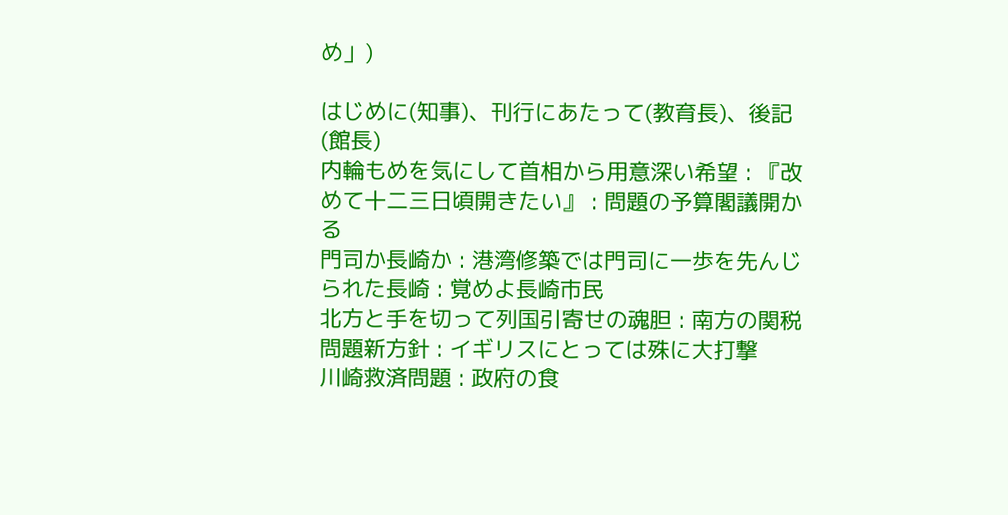め」)

はじめに(知事)、刊行にあたって(教育長)、後記(館長)
内輪もめを気にして首相から用意深い希望 : 『改めて十二三日頃開きたい』 : 問題の予算閣議開かる
門司か長崎か : 港湾修築では門司に一歩を先んじられた長崎 : 覚めよ長崎市民
北方と手を切って列国引寄せの魂胆 : 南方の関税問題新方針 : イギリスにとっては殊に大打撃
川崎救済問題 : 政府の食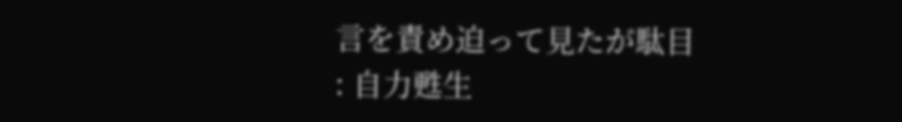言を責め迫って見たが駄目 : 自力甦生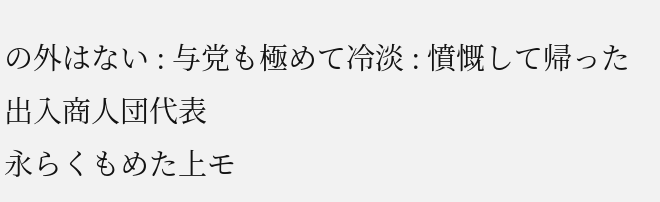の外はない : 与党も極めて冷淡 : 憤慨して帰った出入商人団代表
永らくもめた上モ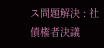ス問題解決 : 社債権者決議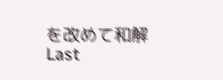を改めて和解
Last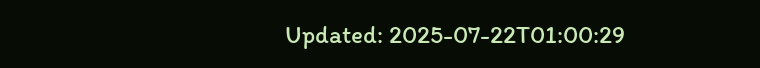Updated: 2025-07-22T01:00:29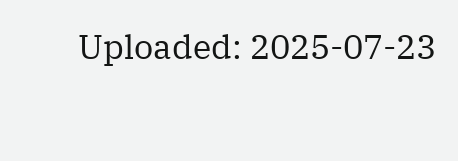Uploaded: 2025-07-23